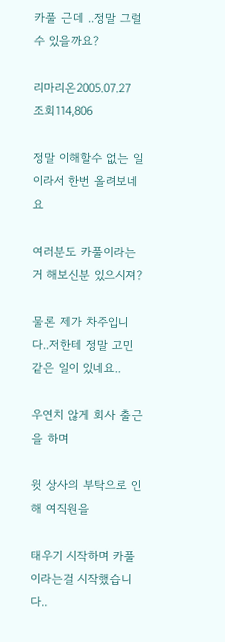카풀 근데 ..정말 그럴수 있을까요?

리마리온2005.07.27
조회114,806

정말 이해할수 없는 일이라서 한번 올려보네요

여러분도 카풀이라는거 해보신분 있으시져?

물론 제가 차주입니다..저한테 정말 고민 같은 일이 있네요..

우연치 않게 회사 출근을 하며

윗 상사의 부탁으로 인해 여직원을

태우기 시작하며 카풀이라는걸 시작했습니다..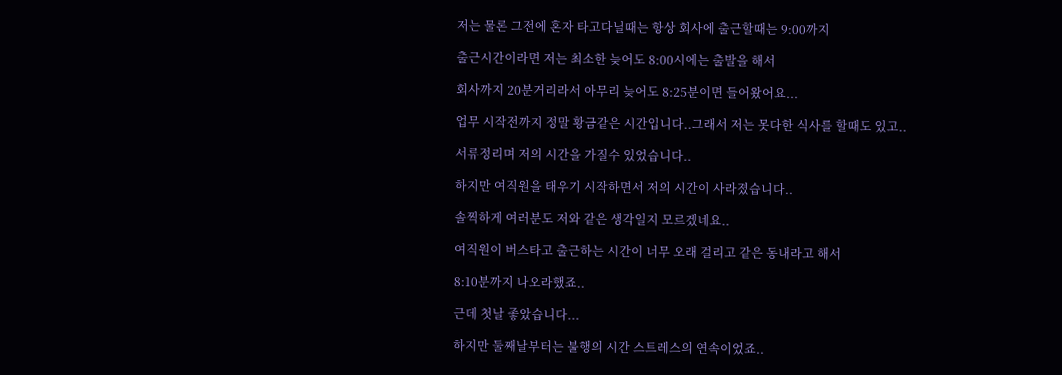저는 물론 그전에 혼자 타고다닐때는 항상 회사에 출근할때는 9:00까지

출근시간이라면 저는 최소한 늦어도 8:00시에는 출발을 해서

회사까지 20분거리라서 아무리 늦어도 8:25분이면 들어왔어요...

업무 시작전까지 정말 황금같은 시간입니다..그래서 저는 못다한 식사를 할때도 있고..

서류정리며 저의 시간을 가질수 있었습니다..

하지만 여직원을 태우기 시작하면서 저의 시간이 사라졌습니다..

솔찍하게 여러분도 저와 같은 생각일지 모르겠네요..

여직원이 버스타고 출근하는 시간이 너무 오래 걸리고 같은 동내라고 해서

8:10분까지 나오라했죠..

근데 첫날 좋았습니다...

하지만 둘째날부터는 불행의 시간 스트레스의 연속이었죠..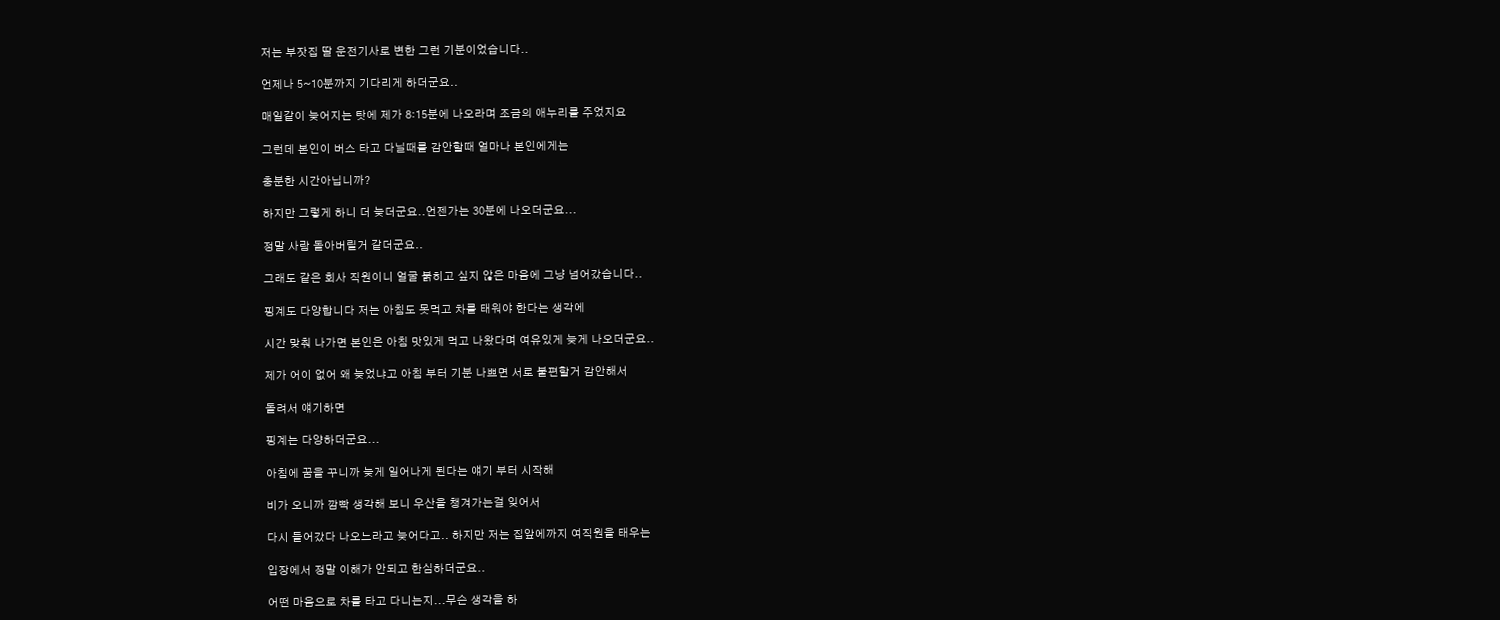저는 부잣집 딸 운전기사로 변한 그런 기분이었습니다..

언제나 5~10분까지 기다리게 하더군요..

매일같이 늦어지는 탓에 제가 8:15분에 나오라며 조금의 애누리를 주었지요

그런데 본인이 버스 타고 다닐때를 감안할때 얼마나 본인에게는

충분한 시간아닙니까?

하지만 그렇게 하니 더 늦더군요..언젠가는 30분에 나오더군요...

정말 사람 돌아버릴거 같더군요..

그래도 같은 회사 직원이니 얼굴 붉히고 싶지 않은 마음에 그냥 넘어갔습니다..

핑계도 다양합니다 저는 아침도 못먹고 차를 태워야 한다는 생각에

시간 맞춰 나가면 본인은 아침 맛있게 먹고 나왔다며 여유있게 늦게 나오더군요..

제가 어이 없어 왜 늦었냐고 아침 부터 기분 나쁘면 서로 불편할거 감안해서

돌려서 얘기하면

핑계는 다양하더군요...

아침에 꿈을 꾸니까 늦게 일어나게 된다는 얘기 부터 시작해

비가 오니까 깜빡 생각해 보니 우산을 챙겨가는걸 잊어서

다시 들어갔다 나오느라고 늦어다고.. 하지만 저는 집앞에까지 여직원을 태우는

입장에서 정말 이해가 안되고 한심하더군요..

어떤 마음으로 차를 타고 다니는지...무슨 생각을 하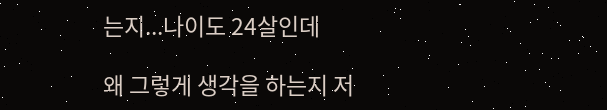는지...나이도 24살인데

왜 그렇게 생각을 하는지 저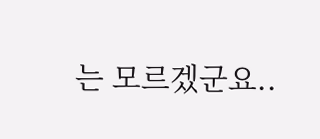는 모르겠군요..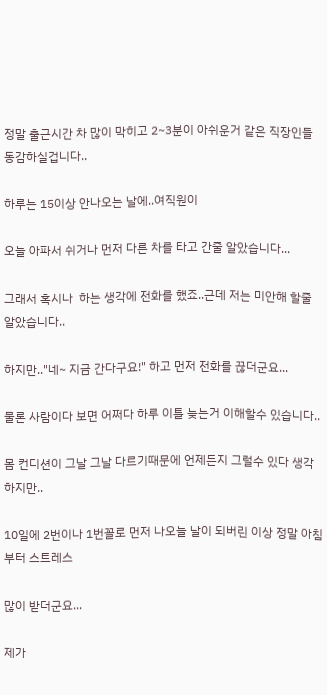정말 출근시간 차 많이 막히고 2~3분이 아쉬운거 같은 직장인들 동감하실겁니다..

하루는 15이상 안나오는 날에..여직원이

오늘 아파서 쉬거나 먼저 다른 차를 타고 간줄 알았습니다...

그래서 혹시나  하는 생각에 전화를 했죠..근데 저는 미안해 할줄 알았습니다..

하지만.."네~ 지금 간다구요!" 하고 먼저 전화를 끊더군요...

물론 사람이다 보면 어쩌다 하루 이틀 늦는거 이해할수 있습니다..

몸 컨디션이 그날 그날 다르기때문에 언제든지 그럴수 있다 생각하지만..

10일에 2번이나 1번꼴로 먼저 나오늘 날이 되버린 이상 정말 아침부터 스트레스

많이 받더군요...

제가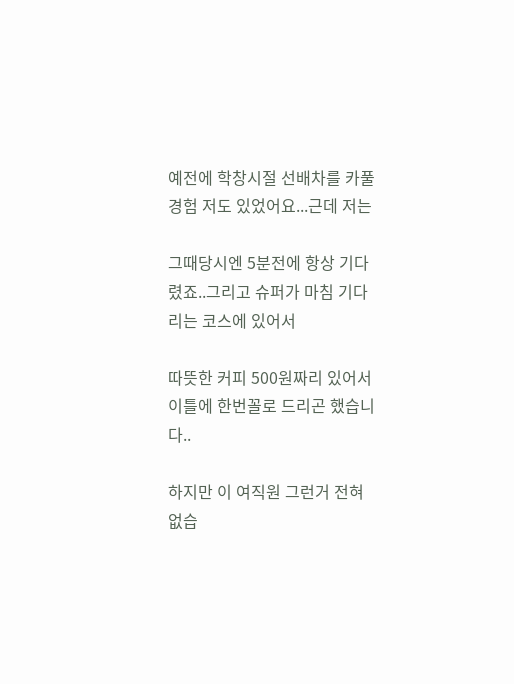예전에 학창시절 선배차를 카풀 경험 저도 있었어요...근데 저는

그때당시엔 5분전에 항상 기다렸죠..그리고 슈퍼가 마침 기다리는 코스에 있어서

따뜻한 커피 500원짜리 있어서 이틀에 한번꼴로 드리곤 했습니다..

하지만 이 여직원 그런거 전혀 없습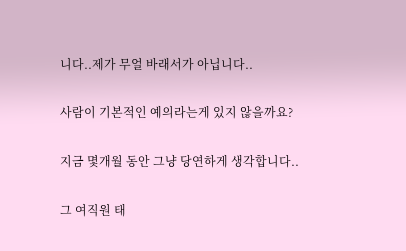니다..제가 무얼 바래서가 아닙니다..

사람이 기본적인 예의라는게 있지 않을까요?

지금 몇개월 동안 그냥 당연하게 생각합니다..

그 여직원 태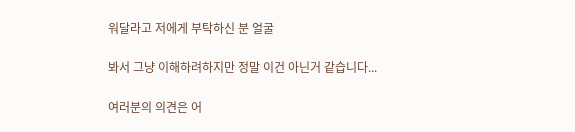워달라고 저에게 부탁하신 분 얼굴

봐서 그냥 이해하려하지만 정말 이건 아닌거 같습니다...

여러분의 의견은 어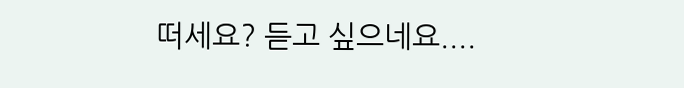떠세요? 듣고 싶으네요....